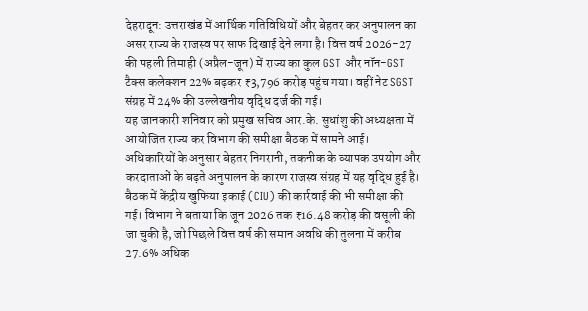देहरादून: उत्तराखंड में आर्थिक गतिविधियों और बेहतर कर अनुपालन का असर राज्य के राजस्व पर साफ दिखाई देने लगा है। वित्त वर्ष 2026-27 की पहली तिमाही (अप्रैल-जून) में राज्य का कुल GST और नॉन-GST टैक्स कलेक्शन 22% बढ़कर ₹3,796 करोड़ पहुंच गया। वहीं नेट SGST संग्रह में 24% की उल्लेखनीय वृद्धि दर्ज की गई।
यह जानकारी शनिवार को प्रमुख सचिव आर.के. सुधांशु की अध्यक्षता में आयोजित राज्य कर विभाग की समीक्षा बैठक में सामने आई। अधिकारियों के अनुसार बेहतर निगरानी, तकनीक के व्यापक उपयोग और करदाताओं के बढ़ते अनुपालन के कारण राजस्व संग्रह में यह वृद्धि हुई है।
बैठक में केंद्रीय खुफिया इकाई (CIU) की कार्रवाई की भी समीक्षा की गई। विभाग ने बताया कि जून 2026 तक ₹16.48 करोड़ की वसूली की जा चुकी है, जो पिछले वित्त वर्ष की समान अवधि की तुलना में करीब 27.6% अधिक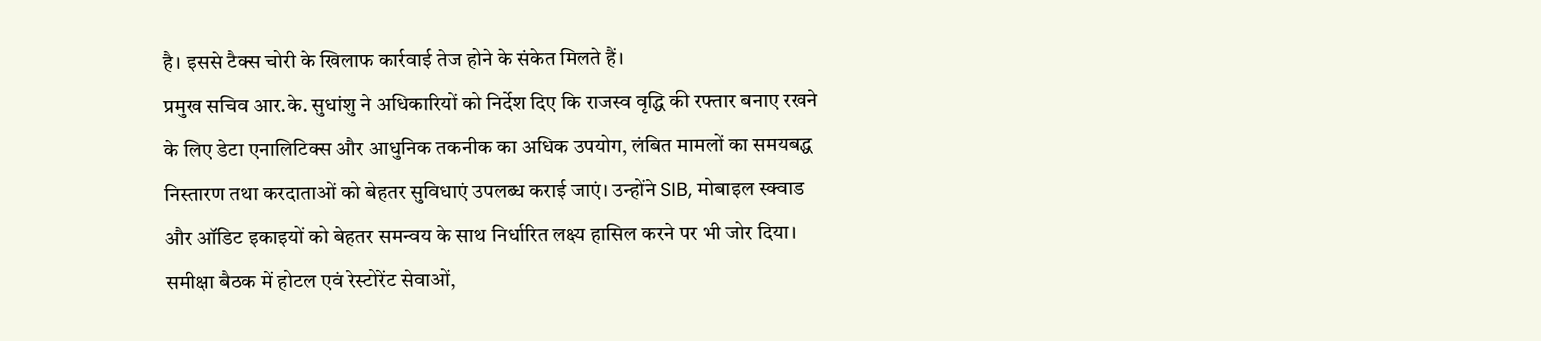है। इससे टैक्स चोरी के खिलाफ कार्रवाई तेज होने के संकेत मिलते हैं।
प्रमुख सचिव आर.के. सुधांशु ने अधिकारियों को निर्देश दिए कि राजस्व वृद्धि की रफ्तार बनाए रखने के लिए डेटा एनालिटिक्स और आधुनिक तकनीक का अधिक उपयोग, लंबित मामलों का समयबद्ध निस्तारण तथा करदाताओं को बेहतर सुविधाएं उपलब्ध कराई जाएं। उन्होंने SIB, मोबाइल स्क्वाड और ऑडिट इकाइयों को बेहतर समन्वय के साथ निर्धारित लक्ष्य हासिल करने पर भी जोर दिया।
समीक्षा बैठक में होटल एवं रेस्टोरेंट सेवाओं,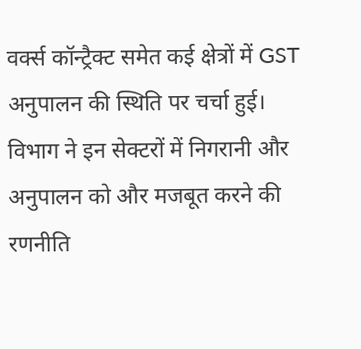वर्क्स कॉन्ट्रैक्ट समेत कई क्षेत्रों में GST अनुपालन की स्थिति पर चर्चा हुई। विभाग ने इन सेक्टरों में निगरानी और अनुपालन को और मजबूत करने की रणनीति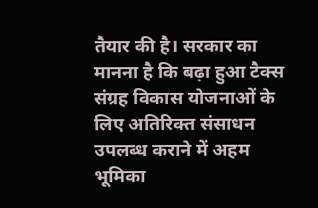तैयार की है। सरकार का मानना है कि बढ़ा हुआ टैक्स संग्रह विकास योजनाओं के लिए अतिरिक्त संसाधन उपलब्ध कराने में अहम भूमिका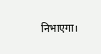निभाएगा।